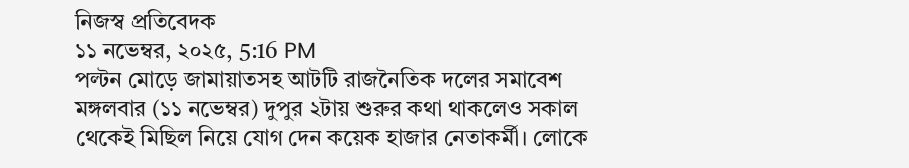নিজস্ব প্রতিবেদক
১১ নভেম্বর, ২০২৫, 5:16 PM
পল্টন মোড়ে জামায়াতসহ আটটি রাজনৈতিক দলের সমাবেশ মঙ্গলবার (১১ নভেম্বর) দুপুর ২টায় শুরুর কথা থাকলেও সকাল থেকেই মিছিল নিয়ে যোগ দেন কয়েক হাজার নেতাকর্মী। লোকে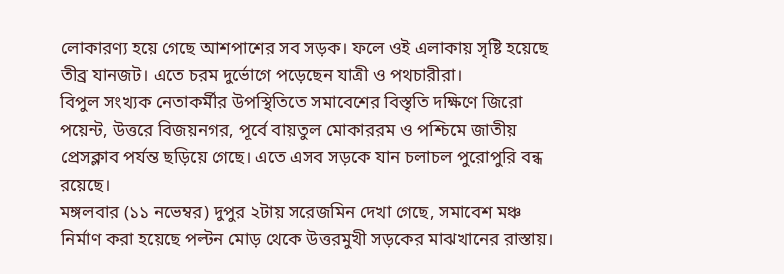লোকারণ্য হয়ে গেছে আশপাশের সব সড়ক। ফলে ওই এলাকায় সৃষ্টি হয়েছে তীব্র যানজট। এতে চরম দুর্ভোগে পড়েছেন যাত্রী ও পথচারীরা।
বিপুল সংখ্যক নেতাকর্মীর উপস্থিতিতে সমাবেশের বিস্তৃতি দক্ষিণে জিরো পয়েন্ট, উত্তরে বিজয়নগর, পূর্বে বায়তুল মোকাররম ও পশ্চিমে জাতীয় প্রেসক্লাব পর্যন্ত ছড়িয়ে গেছে। এতে এসব সড়কে যান চলাচল পুরোপুরি বন্ধ রয়েছে।
মঙ্গলবার (১১ নভেম্বর) দুপুর ২টায় সরেজমিন দেখা গেছে, সমাবেশ মঞ্চ নির্মাণ করা হয়েছে পল্টন মোড় থেকে উত্তরমুখী সড়কের মাঝখানের রাস্তায়।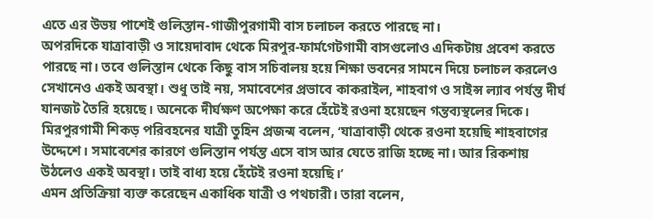এতে এর উভয় পাশেই গুলিস্তান-গাজীপুরগামী বাস চলাচল করতে পারছে না।
অপরদিকে যাত্রাবাড়ী ও সায়েদাবাদ থেকে মিরপুর-ফার্মগেটগামী বাসগুলোও এদিকটায় প্রবেশ করতে পারছে না। তবে গুলিস্তান থেকে কিছু বাস সচিবালয় হয়ে শিক্ষা ভবনের সামনে দিয়ে চলাচল করলেও সেখানেও একই অবস্থা। শুধু তাই নয়, সমাবেশের প্রভাবে কাকরাইল, শাহবাগ ও সাইন্স ল্যাব পর্যন্ত দীর্ঘ যানজট তৈরি হয়েছে। অনেকে দীর্ঘক্ষণ অপেক্ষা করে হেঁটেই রওনা হয়েছেন গন্তব্যস্থলের দিকে।
মিরপুরগামী শিকড় পরিবহনের যাত্রী তুহিন প্রজন্ম বলেন, ‘যাত্রাবাড়ী থেকে রওনা হয়েছি শাহবাগের উদ্দেশে। সমাবেশের কারণে গুলিস্তান পর্যন্ত এসে বাস আর যেতে রাজি হচ্ছে না। আর রিকশায় উঠলেও একই অবস্থা। তাই বাধ্য হয়ে হেঁটেই রওনা হয়েছি।’
এমন প্রতিক্রিয়া ব্যক্ত করেছেন একাধিক যাত্রী ও পথচারী। তারা বলেন,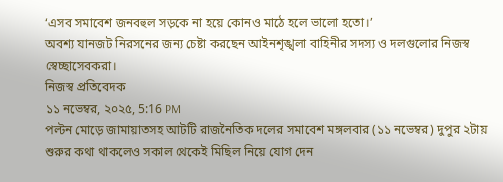‘এসব সমাবেশ জনবহুল সড়কে না হয়ে কোনও মাঠে হলে ভালো হতো।’
অবশ্য যানজট নিরসনের জন্য চেষ্টা করছেন আইনশৃঙ্খলা বাহিনীর সদস্য ও দলগুলোর নিজস্ব স্বেচ্ছাসেবকরা।
নিজস্ব প্রতিবেদক
১১ নভেম্বর, ২০২৫, 5:16 PM
পল্টন মোড়ে জামায়াতসহ আটটি রাজনৈতিক দলের সমাবেশ মঙ্গলবার (১১ নভেম্বর) দুপুর ২টায় শুরুর কথা থাকলেও সকাল থেকেই মিছিল নিয়ে যোগ দেন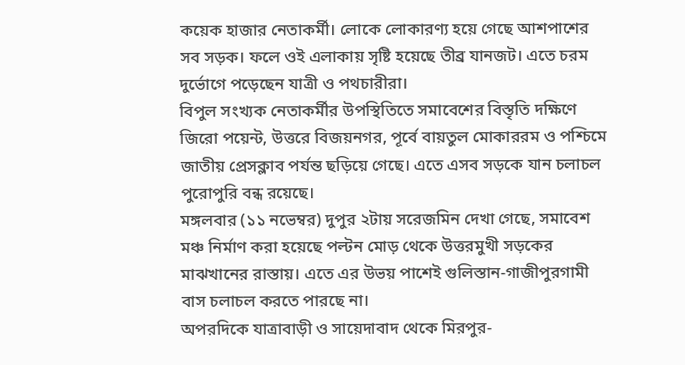কয়েক হাজার নেতাকর্মী। লোকে লোকারণ্য হয়ে গেছে আশপাশের সব সড়ক। ফলে ওই এলাকায় সৃষ্টি হয়েছে তীব্র যানজট। এতে চরম দুর্ভোগে পড়েছেন যাত্রী ও পথচারীরা।
বিপুল সংখ্যক নেতাকর্মীর উপস্থিতিতে সমাবেশের বিস্তৃতি দক্ষিণে জিরো পয়েন্ট, উত্তরে বিজয়নগর, পূর্বে বায়তুল মোকাররম ও পশ্চিমে জাতীয় প্রেসক্লাব পর্যন্ত ছড়িয়ে গেছে। এতে এসব সড়কে যান চলাচল পুরোপুরি বন্ধ রয়েছে।
মঙ্গলবার (১১ নভেম্বর) দুপুর ২টায় সরেজমিন দেখা গেছে, সমাবেশ মঞ্চ নির্মাণ করা হয়েছে পল্টন মোড় থেকে উত্তরমুখী সড়কের মাঝখানের রাস্তায়। এতে এর উভয় পাশেই গুলিস্তান-গাজীপুরগামী বাস চলাচল করতে পারছে না।
অপরদিকে যাত্রাবাড়ী ও সায়েদাবাদ থেকে মিরপুর-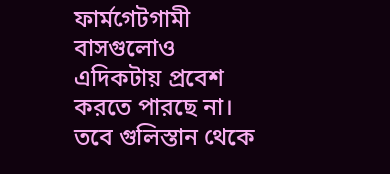ফার্মগেটগামী বাসগুলোও এদিকটায় প্রবেশ করতে পারছে না। তবে গুলিস্তান থেকে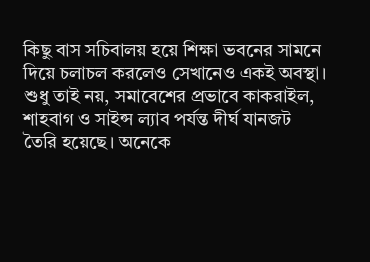কিছু বাস সচিবালয় হয়ে শিক্ষা ভবনের সামনে দিয়ে চলাচল করলেও সেখানেও একই অবস্থা। শুধু তাই নয়, সমাবেশের প্রভাবে কাকরাইল, শাহবাগ ও সাইন্স ল্যাব পর্যন্ত দীর্ঘ যানজট তৈরি হয়েছে। অনেকে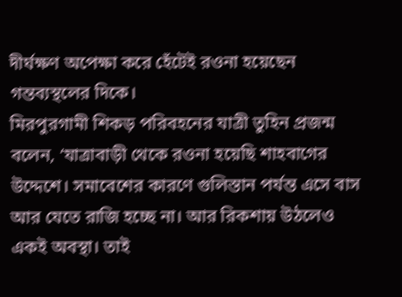দীর্ঘক্ষণ অপেক্ষা করে হেঁটেই রওনা হয়েছেন গন্তব্যস্থলের দিকে।
মিরপুরগামী শিকড় পরিবহনের যাত্রী তুহিন প্রজন্ম বলেন, ‘যাত্রাবাড়ী থেকে রওনা হয়েছি শাহবাগের উদ্দেশে। সমাবেশের কারণে গুলিস্তান পর্যন্ত এসে বাস আর যেতে রাজি হচ্ছে না। আর রিকশায় উঠলেও একই অবস্থা। তাই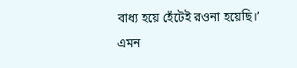বাধ্য হয়ে হেঁটেই রওনা হয়েছি।’
এমন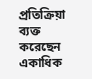প্রতিক্রিয়া ব্যক্ত করেছেন একাধিক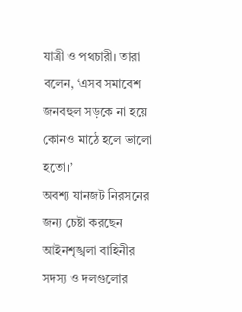যাত্রী ও পথচারী। তারা বলেন, ‘এসব সমাবেশ জনবহুল সড়কে না হয়ে কোনও মাঠে হলে ভালো হতো।’
অবশ্য যানজট নিরসনের জন্য চেষ্টা করছেন আইনশৃঙ্খলা বাহিনীর সদস্য ও দলগুলোর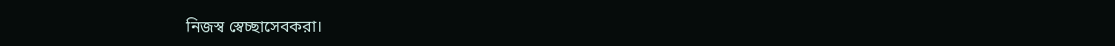নিজস্ব স্বেচ্ছাসেবকরা।